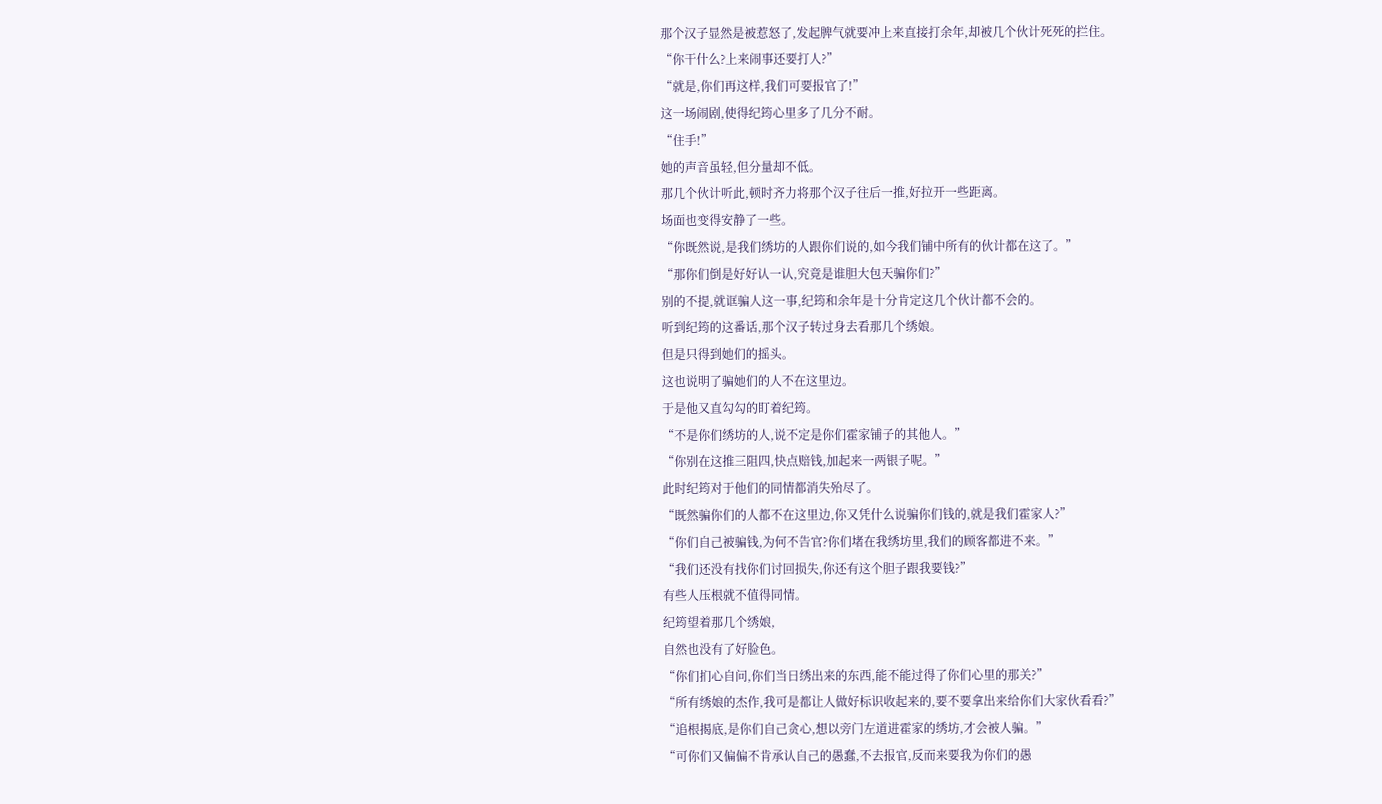那个汉子显然是被惹怒了,发起脾气就要冲上来直接打余年,却被几个伙计死死的拦住。
“你干什么?上来闹事还要打人?”
“就是,你们再这样,我们可要报官了!”
这一场闹剧,使得纪筠心里多了几分不耐。
“住手!”
她的声音虽轻,但分量却不低。
那几个伙计听此,顿时齐力将那个汉子往后一推,好拉开一些距离。
场面也变得安静了一些。
“你既然说,是我们绣坊的人跟你们说的,如今我们铺中所有的伙计都在这了。”
“那你们倒是好好认一认,究竟是谁胆大包天骗你们?”
别的不提,就诓骗人这一事,纪筠和余年是十分肯定这几个伙计都不会的。
听到纪筠的这番话,那个汉子转过身去看那几个绣娘。
但是只得到她们的摇头。
这也说明了骗她们的人不在这里边。
于是他又直勾勾的盯着纪筠。
“不是你们绣坊的人,说不定是你们霍家铺子的其他人。”
“你别在这推三阻四,快点赔钱,加起来一两银子呢。”
此时纪筠对于他们的同情都消失殆尽了。
“既然骗你们的人都不在这里边,你又凭什么说骗你们钱的,就是我们霍家人?”
“你们自己被骗钱,为何不告官?你们堵在我绣坊里,我们的顾客都进不来。”
“我们还没有找你们讨回损失,你还有这个胆子跟我要钱?”
有些人压根就不值得同情。
纪筠望着那几个绣娘,
自然也没有了好脸色。
“你们扪心自问,你们当日绣出来的东西,能不能过得了你们心里的那关?”
“所有绣娘的杰作,我可是都让人做好标识收起来的,要不要拿出来给你们大家伙看看?”
“追根揭底,是你们自己贪心,想以旁门左道进霍家的绣坊,才会被人骗。”
“可你们又偏偏不肯承认自己的愚蠢,不去报官,反而来要我为你们的愚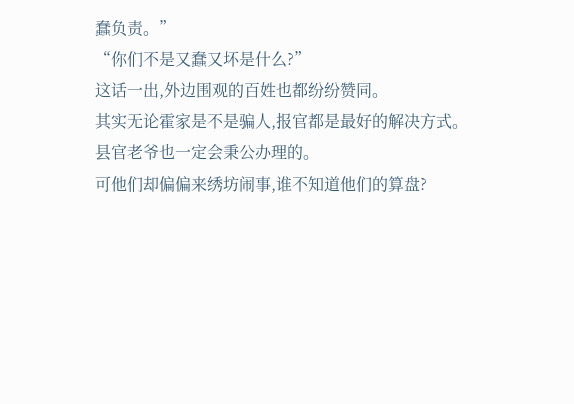蠢负责。”
“你们不是又蠢又坏是什么?”
这话一出,外边围观的百姓也都纷纷赞同。
其实无论霍家是不是骗人,报官都是最好的解决方式。
县官老爷也一定会秉公办理的。
可他们却偏偏来绣坊闹事,谁不知道他们的算盘?